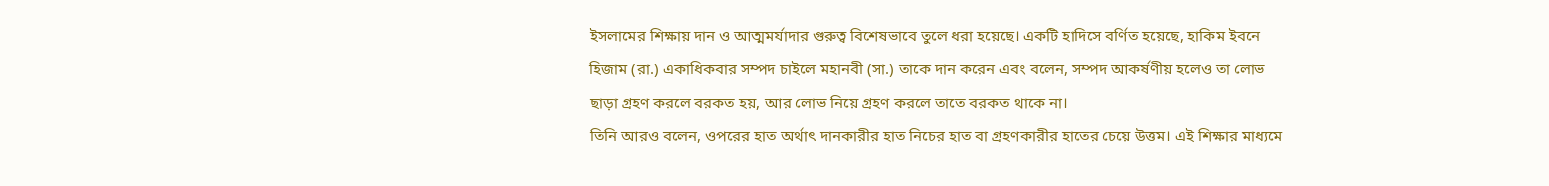ইসলামের শিক্ষায় দান ও আত্মমর্যাদার গুরুত্ব বিশেষভাবে তুলে ধরা হয়েছে। একটি হাদিসে বর্ণিত হয়েছে, হাকিম ইবনে হিজাম (রা.) একাধিকবার সম্পদ চাইলে মহানবী (সা.) তাকে দান করেন এবং বলেন, সম্পদ আকর্ষণীয় হলেও তা লোভ ছাড়া গ্রহণ করলে বরকত হয়, আর লোভ নিয়ে গ্রহণ করলে তাতে বরকত থাকে না।
তিনি আরও বলেন, ওপরের হাত অর্থাৎ দানকারীর হাত নিচের হাত বা গ্রহণকারীর হাতের চেয়ে উত্তম। এই শিক্ষার মাধ্যমে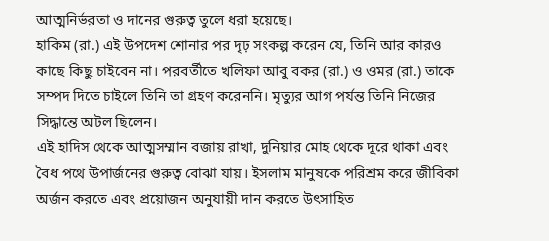আত্মনির্ভরতা ও দানের গুরুত্ব তুলে ধরা হয়েছে।
হাকিম (রা.) এই উপদেশ শোনার পর দৃঢ় সংকল্প করেন যে, তিনি আর কারও কাছে কিছু চাইবেন না। পরবর্তীতে খলিফা আবু বকর (রা.) ও ওমর (রা.) তাকে সম্পদ দিতে চাইলে তিনি তা গ্রহণ করেননি। মৃত্যুর আগ পর্যন্ত তিনি নিজের সিদ্ধান্তে অটল ছিলেন।
এই হাদিস থেকে আত্মসম্মান বজায় রাখা, দুনিয়ার মোহ থেকে দূরে থাকা এবং বৈধ পথে উপার্জনের গুরুত্ব বোঝা যায়। ইসলাম মানুষকে পরিশ্রম করে জীবিকা অর্জন করতে এবং প্রয়োজন অনুযায়ী দান করতে উৎসাহিত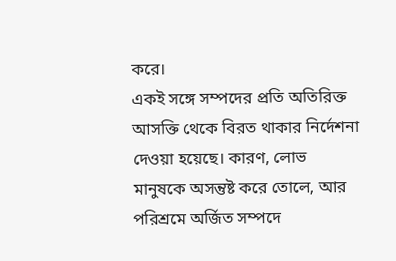করে।
একই সঙ্গে সম্পদের প্রতি অতিরিক্ত আসক্তি থেকে বিরত থাকার নির্দেশনা দেওয়া হয়েছে। কারণ, লোভ মানুষকে অসন্তুষ্ট করে তোলে, আর পরিশ্রমে অর্জিত সম্পদে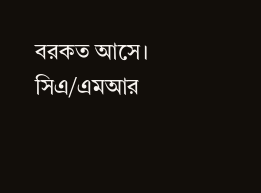বরকত আসে।
সিএ/এমআর